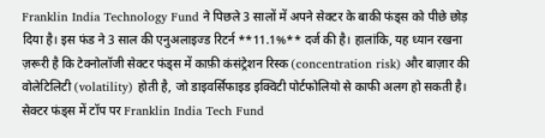Franklin India Technology Fund ने पिछले 3 सालों में अपने सेक्टर के बाकी फंड्स को पीछे छोड़ दिया है। इस फंड ने 3 साल की एनुअलाइज्ड रिटर्न **11.1%** दर्ज की है। हालांकि, यह ध्यान रखना ज़रूरी है कि टेक्नोलॉजी सेक्टर फंड्स में काफ़ी कंसंट्रेशन रिस्क (concentration risk) और बाज़ार की वोलेटिलिटी (volatility) होती है, जो डाइवर्सिफाइड इक्विटी पोर्टफोलियो से काफी अलग हो सकती है।
सेक्टर फंड्स में टॉप पर Franklin India Tech Fund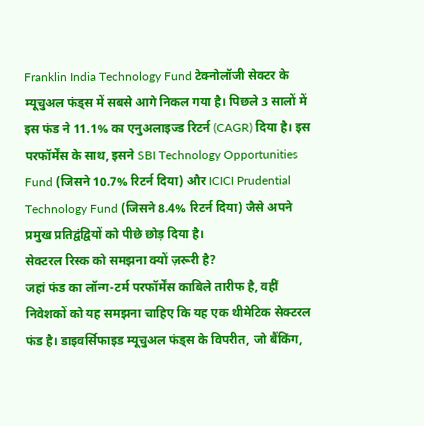Franklin India Technology Fund टेक्नोलॉजी सेक्टर के म्यूचुअल फंड्स में सबसे आगे निकल गया है। पिछले 3 सालों में इस फंड ने 11.1% का एनुअलाइज्ड रिटर्न (CAGR) दिया है। इस परफॉर्मेंस के साथ, इसने SBI Technology Opportunities Fund (जिसने 10.7% रिटर्न दिया) और ICICI Prudential Technology Fund (जिसने 8.4% रिटर्न दिया) जैसे अपने प्रमुख प्रतिद्वंद्वियों को पीछे छोड़ दिया है।
सेक्टरल रिस्क को समझना क्यों ज़रूरी है?
जहां फंड का लॉन्ग-टर्म परफॉर्मेंस काबिले तारीफ है, वहीं निवेशकों को यह समझना चाहिए कि यह एक थीमेटिक सेक्टरल फंड है। डाइवर्सिफाइड म्यूचुअल फंड्स के विपरीत, जो बैंकिंग,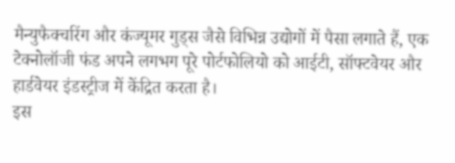मैन्युफैक्चरिंग और कंज्यूमर गुड्स जैसे विभिन्न उद्योगों में पैसा लगाते हैं, एक टेक्नोलॉजी फंड अपने लगभग पूरे पोर्टफोलियो को आईटी, सॉफ्टवेयर और हार्डवेयर इंडस्ट्रीज में केंद्रित करता है।
इस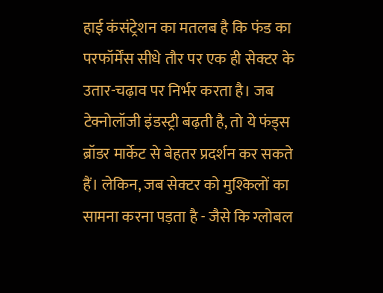हाई कंसंट्रेशन का मतलब है कि फंड का परफॉर्मेंस सीधे तौर पर एक ही सेक्टर के उतार-चढ़ाव पर निर्भर करता है। जब टेक्नोलॉजी इंडस्ट्री बढ़ती है, तो ये फंड्स ब्रॉडर मार्केट से बेहतर प्रदर्शन कर सकते हैं। लेकिन, जब सेक्टर को मुश्किलों का सामना करना पड़ता है - जैसे कि ग्लोबल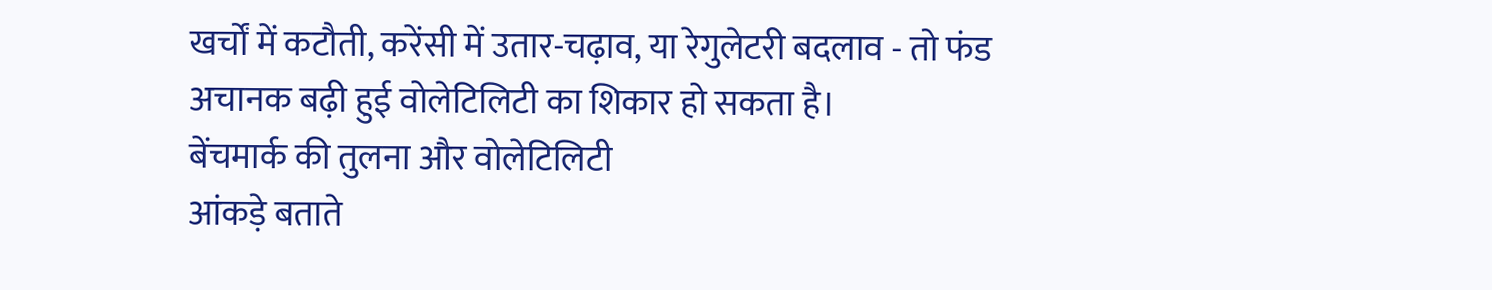खर्चों में कटौती, करेंसी में उतार-चढ़ाव, या रेगुलेटरी बदलाव - तो फंड अचानक बढ़ी हुई वोलेटिलिटी का शिकार हो सकता है।
बेंचमार्क की तुलना और वोलेटिलिटी
आंकड़े बताते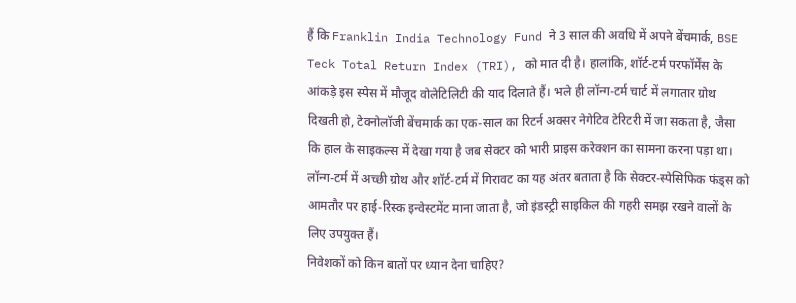हैं कि Franklin India Technology Fund ने 3 साल की अवधि में अपने बेंचमार्क, BSE Teck Total Return Index (TRI), को मात दी है। हालांकि, शॉर्ट-टर्म परफॉर्मेंस के आंकड़े इस स्पेस में मौजूद वोलेटिलिटी की याद दिलाते हैं। भले ही लॉन्ग-टर्म चार्ट में लगातार ग्रोथ दिखती हो, टेक्नोलॉजी बेंचमार्क का एक-साल का रिटर्न अक्सर नेगेटिव टेरिटरी में जा सकता है, जैसा कि हाल के साइकल्स में देखा गया है जब सेक्टर को भारी प्राइस करेक्शन का सामना करना पड़ा था। लॉन्ग-टर्म में अच्छी ग्रोथ और शॉर्ट-टर्म में गिरावट का यह अंतर बताता है कि सेक्टर-स्पेसिफिक फंड्स को आमतौर पर हाई-रिस्क इन्वेस्टमेंट माना जाता है, जो इंडस्ट्री साइकिल की गहरी समझ रखने वालों के लिए उपयुक्त हैं।
निवेशकों को किन बातों पर ध्यान देना चाहिए?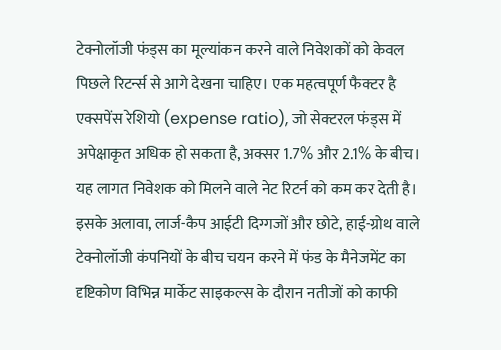टेक्नोलॉजी फंड्स का मूल्यांकन करने वाले निवेशकों को केवल पिछले रिटर्न्स से आगे देखना चाहिए। एक महत्वपूर्ण फैक्टर है एक्सपेंस रेशियो (expense ratio), जो सेक्टरल फंड्स में अपेक्षाकृत अधिक हो सकता है, अक्सर 1.7% और 2.1% के बीच। यह लागत निवेशक को मिलने वाले नेट रिटर्न को कम कर देती है। इसके अलावा, लार्ज-कैप आईटी दिग्गजों और छोटे, हाई-ग्रोथ वाले टेक्नोलॉजी कंपनियों के बीच चयन करने में फंड के मैनेजमेंट का दृष्टिकोण विभिन्न मार्केट साइकल्स के दौरान नतीजों को काफी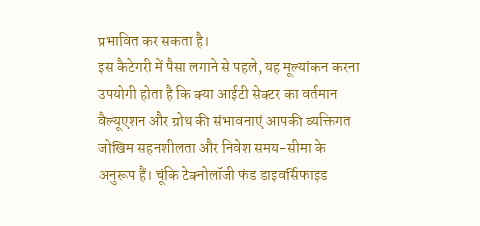प्रभावित कर सकता है।
इस कैटेगरी में पैसा लगाने से पहले, यह मूल्यांकन करना उपयोगी होता है कि क्या आईटी सेक्टर का वर्तमान वैल्यूएशन और ग्रोथ की संभावनाएं आपकी व्यक्तिगत जोखिम सहनशीलता और निवेश समय-सीमा के अनुरूप हैं। चूंकि टेक्नोलॉजी फंड डाइवर्सिफाइड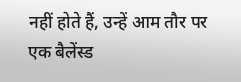नहीं होते हैं, उन्हें आम तौर पर एक बैलेंस्ड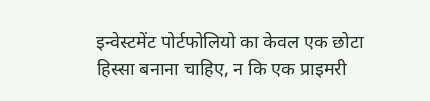इन्वेस्टमेंट पोर्टफोलियो का केवल एक छोटा हिस्सा बनाना चाहिए, न कि एक प्राइमरी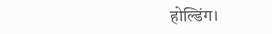होल्डिंग।